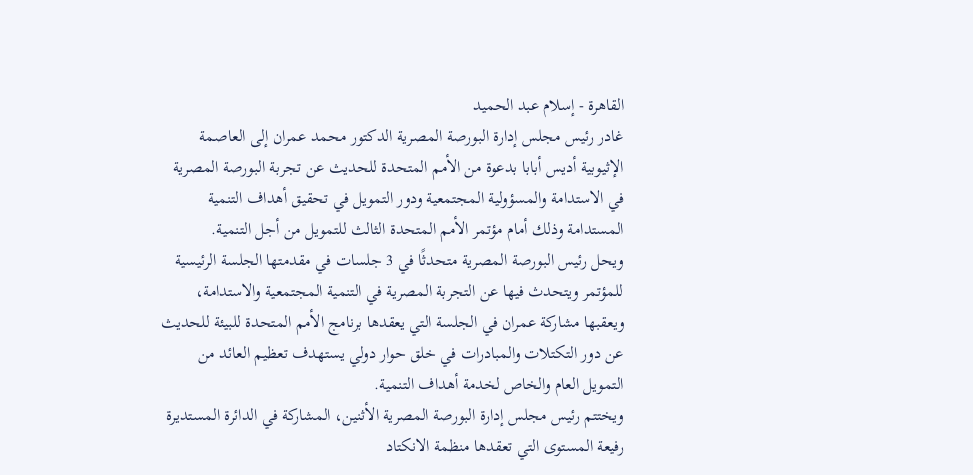القاهرة - إسلام عبد الحميد
غادر رئيس مجلس إدارة البورصة المصرية الدكتور محمد عمران إلى العاصمة الإثيوبية أديس أبابا بدعوة من الأمم المتحدة للحديث عن تجربة البورصة المصرية في الاستدامة والمسؤولية المجتمعية ودور التمويل في تحقيق أهداف التنمية المستدامة وذلك أمام مؤتمر الأمم المتحدة الثالث للتمويل من أجل التنمية.
ويحل رئيس البورصة المصرية متحدثًا في 3 جلسات في مقدمتها الجلسة الرئيسية للمؤتمر ويتحدث فيها عن التجربة المصرية في التنمية المجتمعية والاستدامة، ويعقبها مشاركة عمران في الجلسة التي يعقدها برنامج الأمم المتحدة للبيئة للحديث عن دور التكتلات والمبادرات في خلق حوار دولي يستهدف تعظيم العائد من التمويل العام والخاص لخدمة أهداف التنمية.
ويختتم رئيس مجلس إدارة البورصة المصرية الأثنين، المشاركة في الدائرة المستديرة رفيعة المستوى التي تعقدها منظمة الانكتاد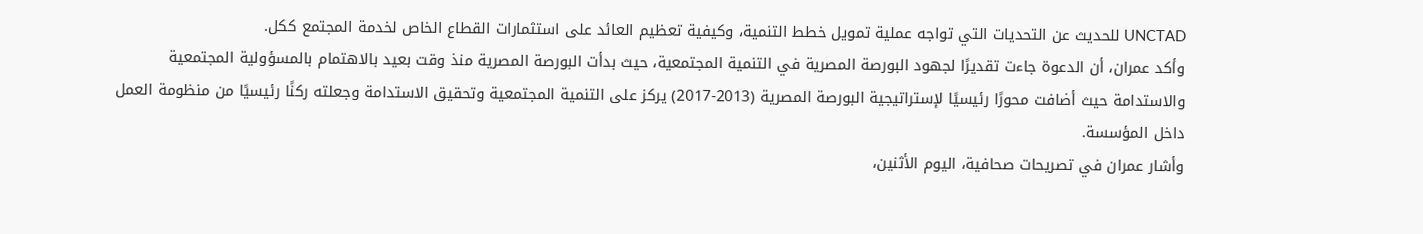UNCTAD للحديث عن التحديات التي تواجه عملية تمويل خطط التنمية، وكيفية تعظيم العائد على استثمارات القطاع الخاص لخدمة المجتمع ككل.
وأكد عمران، أن الدعوة جاءت تقديرًا لجهود البورصة المصرية في التنمية المجتمعية، حيث بدأت البورصة المصرية منذ وقت بعيد بالاهتمام بالمسؤولية المجتمعية والاستدامة حيث أضافت محورًا رئيسيًا لإستراتيجية البورصة المصرية (2013-2017) يركز على التنمية المجتمعية وتحقيق الاستدامة وجعلته ركنًا رئيسيًا من منظومة العمل داخل المؤسسة.
وأشار عمران في تصريحات صحافية، اليوم الأثنين،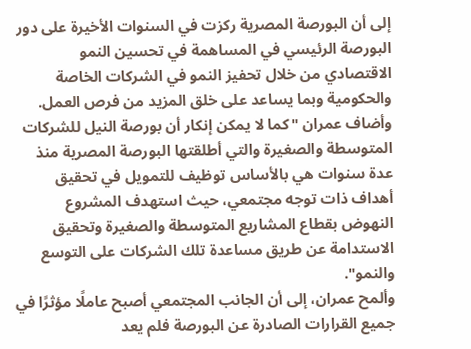إلى أن البورصة المصرية ركزت في السنوات الأخيرة على دور البورصة الرئيسي في المساهمة في تحسين النمو الاقتصادي من خلال تحفيز النمو في الشركات الخاصة والحكومية وبما يساعد على خلق المزيد من فرص العمل.
وأضاف عمران "كما لا يمكن إنكار أن بورصة النيل للشركات المتوسطة والصغيرة والتي أطلقتها البورصة المصرية منذ عدة سنوات هي بالأساس توظيف للتمويل في تحقيق أهداف ذات توجه مجتمعي، حيث استهدف المشروع النهوض بقطاع المشاريع المتوسطة والصغيرة وتحقيق الاستدامة عن طريق مساعدة تلك الشركات على التوسع والنمو".
وألمح عمران، إلى أن الجانب المجتمعي أصبح عاملًا مؤثرًا في جميع القرارات الصادرة عن البورصة فلم يعد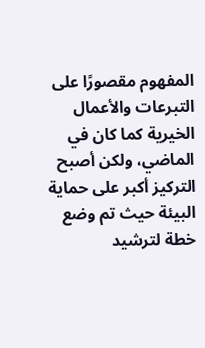المفهوم مقصورًا على التبرعات والأعمال الخيرية كما كان في الماضي، ولكن أصبح التركيز أكبر على حماية البيئة حيث تم وضع خطة لترشيد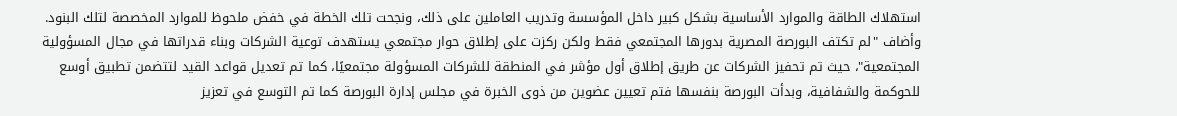استهلاك الطاقة والموارد الأساسية بشكل كبير داخل المؤسسة وتدريب العاملين على ذلك، ونجحت تلك الخطة في خفض ملحوظ للموارد المخصصة لتلك البنود.
وأضاف "لم تكتف البورصة المصرية بدورها المجتمعي فقط ولكن ركزت على إطلاق حوار مجتمعي يستهدف توعية الشركات وبناء قدراتها في مجال المسؤولية المجتمعية"، حيث تم تحفيز الشركات عن طريق إطلاق أول مؤشر في المنطقة للشركات المسؤولة مجتمعيًا، كما تم تعديل قواعد القيد لتتضمن تطبيق أوسع للحوكمة والشفافية، وبدأت البورصة بنفسها فتم تعيين عضوين من ذوى الخبرة في مجلس إدارة البورصة كما تم التوسع في تعزيز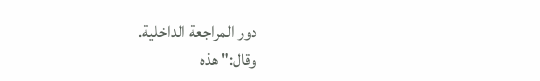دور المراجعة الداخلية.
وقال:" هذه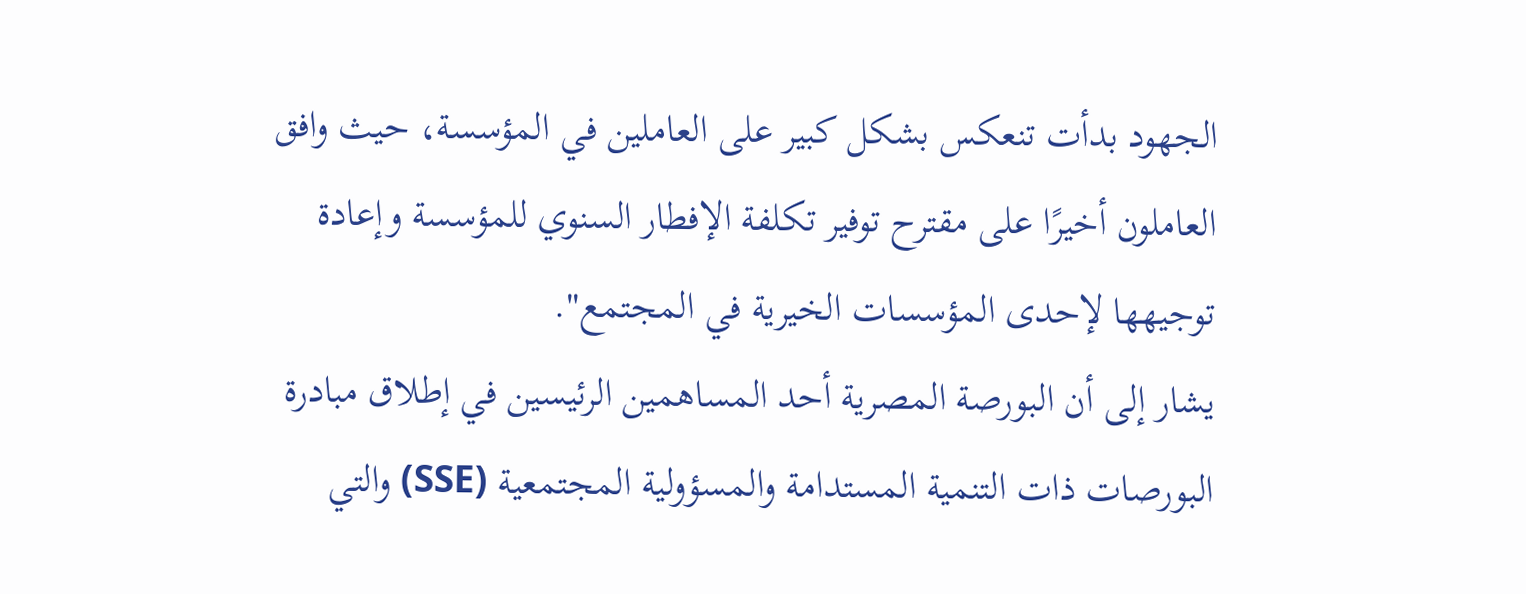الجهود بدأت تنعكس بشكل كبير على العاملين في المؤسسة، حيث وافق العاملون أخيرًا على مقترح توفير تكلفة الإفطار السنوي للمؤسسة وإعادة توجيهها لإحدى المؤسسات الخيرية في المجتمع".
يشار إلى أن البورصة المصرية أحد المساهمين الرئيسين في إطلاق مبادرة البورصات ذات التنمية المستدامة والمسؤولية المجتمعية (SSE) والتي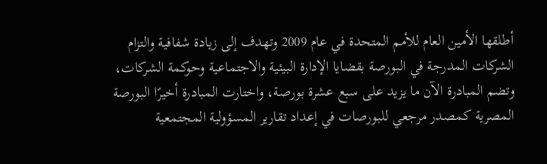أطلقها الأمين العام للأمم المتحدة في عام 2009 وتهدف إلى زيادة شفافية والتزام الشركات المدرجة في البورصة بقضايا الإدارة البيئية والاجتماعية وحوكمة الشركات، وتضم المبادرة الآن ما يزيد على سبع عشرة بورصة، واختارت المبادرة أخيرًا البورصة المصرية كمصدر مرجعي للبورصات في إعداد تقارير المسؤولية المجتمعية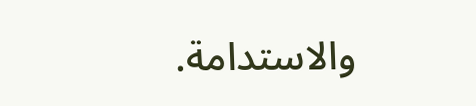والاستدامة.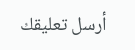أرسل تعليقك